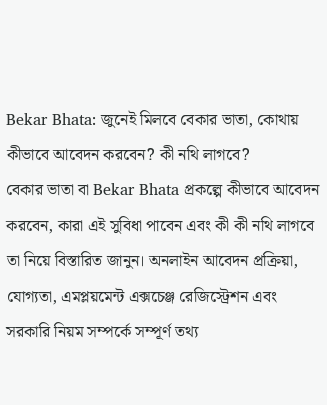Bekar Bhata: জুনেই মিলবে বেকার ভাতা, কোথায় কীভাবে আবেদন করবেন? কী নথি লাগবে?
বেকার ভাতা বা Bekar Bhata প্রকল্পে কীভাবে আবেদন করবেন, কারা এই সুবিধা পাবেন এবং কী কী নথি লাগবে তা নিয়ে বিস্তারিত জানুন। অনলাইন আবেদন প্রক্রিয়া, যোগ্যতা, এমপ্লয়মেন্ট এক্সচেঞ্জ রেজিস্ট্রেশন এবং সরকারি নিয়ম সম্পর্কে সম্পূর্ণ তথ্য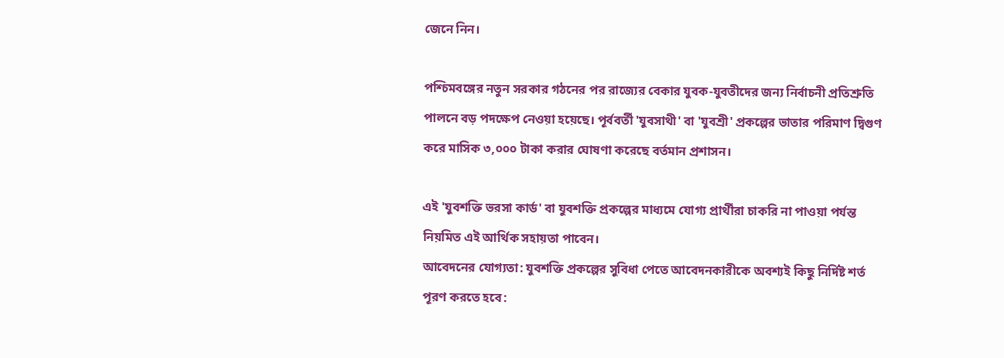জেনে নিন।

পশ্চিমবঙ্গের নতুন সরকার গঠনের পর রাজ্যের বেকার যুবক-যুবতীদের জন্য নির্বাচনী প্রতিশ্রুতি পালনে বড় পদক্ষেপ নেওয়া হয়েছে। পূর্ববর্তী 'যুবসাথী' বা 'যুবশ্রী' প্রকল্পের ভাতার পরিমাণ দ্বিগুণ করে মাসিক ৩,০০০ টাকা করার ঘোষণা করেছে বর্তমান প্রশাসন।

এই 'যুবশক্তি ভরসা কার্ড' বা যুবশক্তি প্রকল্পের মাধ্যমে যোগ্য প্রার্থীরা চাকরি না পাওয়া পর্যন্ত নিয়মিত এই আর্থিক সহায়তা পাবেন।
আবেদনের যোগ্যতা: যুবশক্তি প্রকল্পের সুবিধা পেতে আবেদনকারীকে অবশ্যই কিছু নির্দিষ্ট শর্ত পূরণ করতে হবে: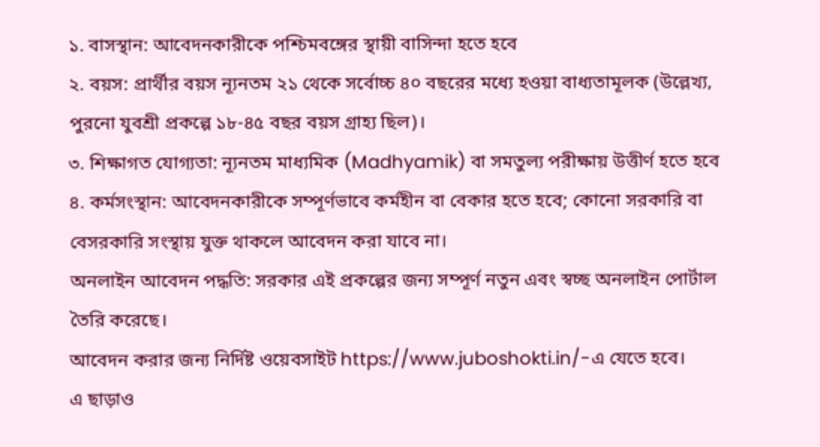১. বাসস্থান: আবেদনকারীকে পশ্চিমবঙ্গের স্থায়ী বাসিন্দা হতে হবে
২. বয়স: প্রার্থীর বয়স ন্যূনতম ২১ থেকে সর্বোচ্চ ৪০ বছরের মধ্যে হওয়া বাধ্যতামূলক (উল্লেখ্য, পুরনো যুবশ্রী প্রকল্পে ১৮-৪৫ বছর বয়স গ্রাহ্য ছিল)।
৩. শিক্ষাগত যোগ্যতা: ন্যূনতম মাধ্যমিক (Madhyamik) বা সমতুল্য পরীক্ষায় উত্তীর্ণ হতে হবে
৪. কর্মসংস্থান: আবেদনকারীকে সম্পূর্ণভাবে কর্মহীন বা বেকার হতে হবে; কোনো সরকারি বা বেসরকারি সংস্থায় যুক্ত থাকলে আবেদন করা যাবে না।
অনলাইন আবেদন পদ্ধতি: সরকার এই প্রকল্পের জন্য সম্পূর্ণ নতুন এবং স্বচ্ছ অনলাইন পোর্টাল তৈরি করেছে।
আবেদন করার জন্য নির্দিষ্ট ওয়েবসাইট https://www.juboshokti.in/-এ যেতে হবে।
এ ছাড়াও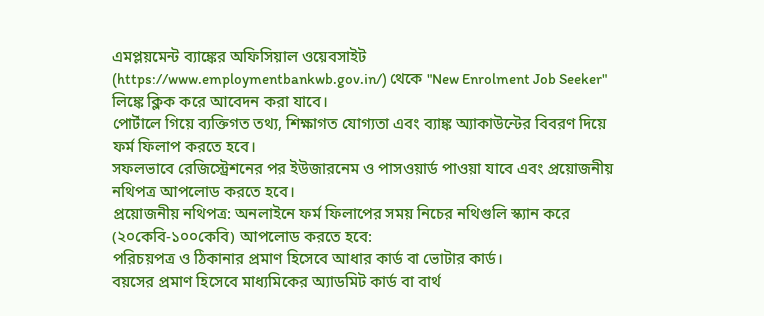এমপ্লয়মেন্ট ব্যাঙ্কের অফিসিয়াল ওয়েবসাইট (https://www.employmentbankwb.gov.in/) থেকে "New Enrolment Job Seeker" লিঙ্কে ক্লিক করে আবেদন করা যাবে।
পোর্টালে গিয়ে ব্যক্তিগত তথ্য, শিক্ষাগত যোগ্যতা এবং ব্যাঙ্ক অ্যাকাউন্টের বিবরণ দিয়ে ফর্ম ফিলাপ করতে হবে।
সফলভাবে রেজিস্ট্রেশনের পর ইউজারনেম ও পাসওয়ার্ড পাওয়া যাবে এবং প্রয়োজনীয় নথিপত্র আপলোড করতে হবে।
প্রয়োজনীয় নথিপত্র: অনলাইনে ফর্ম ফিলাপের সময় নিচের নথিগুলি স্ক্যান করে (২০কেবি-১০০কেবি) আপলোড করতে হবে:
পরিচয়পত্র ও ঠিকানার প্রমাণ হিসেবে আধার কার্ড বা ভোটার কার্ড।
বয়সের প্রমাণ হিসেবে মাধ্যমিকের অ্যাডমিট কার্ড বা বার্থ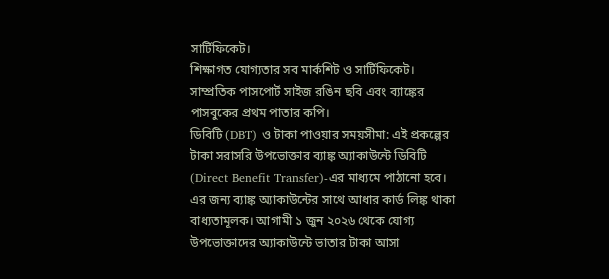সার্টিফিকেট।
শিক্ষাগত যোগ্যতার সব মার্কশিট ও সার্টিফিকেট।
সাম্প্রতিক পাসপোর্ট সাইজ রঙিন ছবি এবং ব্যাঙ্কের পাসবুকের প্রথম পাতার কপি।
ডিবিটি (DBT) ও টাকা পাওয়ার সময়সীমা: এই প্রকল্পের টাকা সরাসরি উপভোক্তার ব্যাঙ্ক অ্যাকাউন্টে ডিবিটি (Direct Benefit Transfer)-এর মাধ্যমে পাঠানো হবে। এর জন্য ব্যাঙ্ক অ্যাকাউন্টের সাথে আধার কার্ড লিঙ্ক থাকা বাধ্যতামূলক। আগামী ১ জুন ২০২৬ থেকে যোগ্য উপভোক্তাদের অ্যাকাউন্টে ভাতার টাকা আসা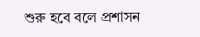শুরু হবে বলে প্রশাসন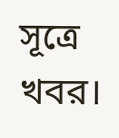সূত্রে খবর।